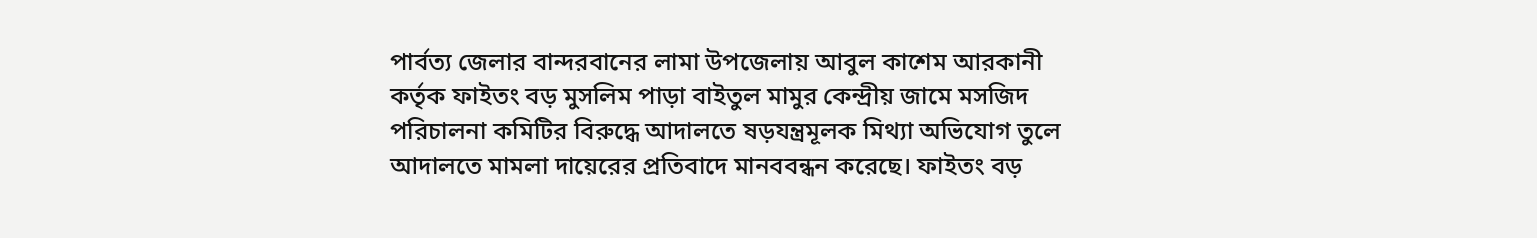পার্বত্য জেলার বান্দরবানের লামা উপজেলায় আবুল কাশেম আরকানী কর্তৃক ফাইতং বড় মুসলিম পাড়া বাইতুল মামুর কেন্দ্রীয় জামে মসজিদ পরিচালনা কমিটির বিরুদ্ধে আদালতে ষড়যন্ত্রমূলক মিথ্যা অভিযোগ তুলে আদালতে মামলা দায়েরের প্রতিবাদে মানববন্ধন করেছে। ফাইতং বড়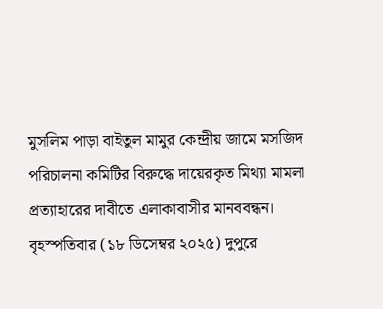মুসলিম পাড়া বাইতুল মামুর কেন্দ্রীয় জামে মসজিদ পরিচালনা কমিটির বিরুদ্ধে দায়েরকৃত মিথ্যা মামলা প্রত্যাহারের দাবীতে এলাকাবাসীর মানববন্ধন। বৃহস্পতিবার (১৮ ডিসেম্বর ২০২৫) দুপুরে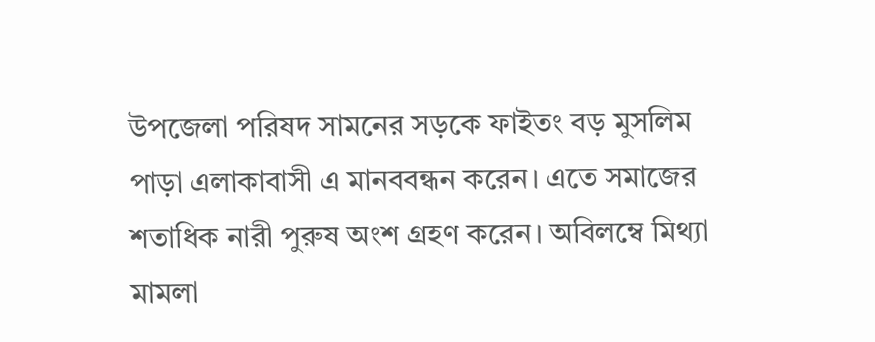উপজেলা পরিষদ সামনের সড়কে ফাইতং বড় মুসলিম পাড়া এলাকাবাসী এ মানববন্ধন করেন। এতে সমাজের শতাধিক নারী পুরুষ অংশ গ্রহণ করেন। অবিলম্বে মিথ্যা মামলা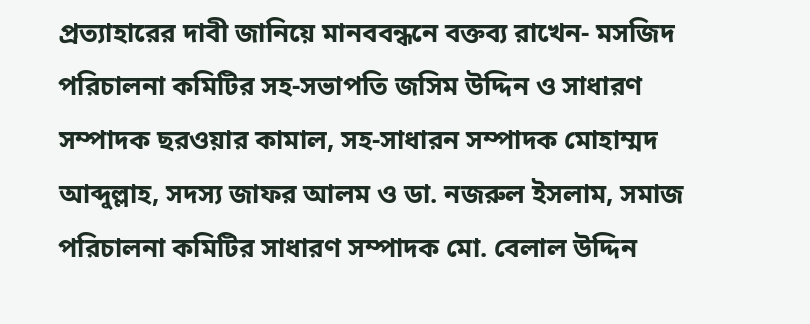প্রত্যাহারের দাবী জানিয়ে মানববন্ধনে বক্তব্য রাখেন- মসজিদ পরিচালনা কমিটির সহ-সভাপতি জসিম উদ্দিন ও সাধারণ সম্পাদক ছরওয়ার কামাল, সহ-সাধারন সম্পাদক মোহাম্মদ আব্দুল্লাহ, সদস্য জাফর আলম ও ডা. নজরুল ইসলাম, সমাজ পরিচালনা কমিটির সাধারণ সম্পাদক মো. বেলাল উদ্দিন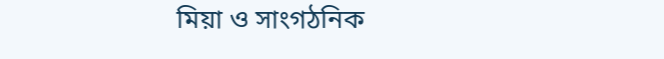মিয়া ও সাংগঠনিক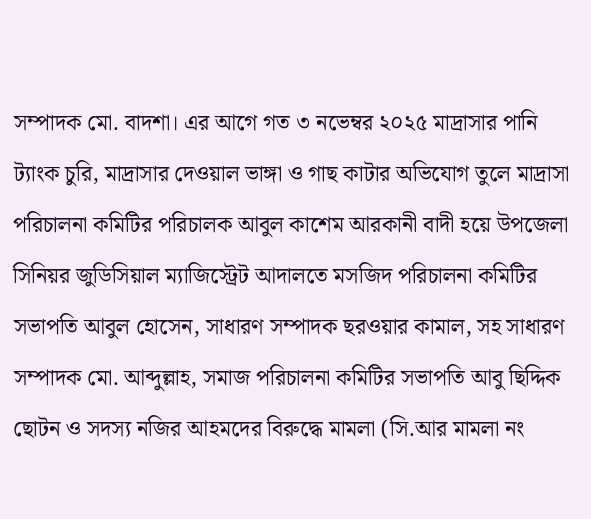সম্পাদক মো. বাদশা। এর আগে গত ৩ নভেম্বর ২০২৫ মাদ্রাসার পানি ট্যাংক চুরি, মাদ্রাসার দেওয়াল ভাঙ্গা ও গাছ কাটার অভিযোগ তুলে মাদ্রাসা পরিচালনা কমিটির পরিচালক আবুল কাশেম আরকানী বাদী হয়ে উপজেলা সিনিয়র জুডিসিয়াল ম্যাজিস্ট্রেট আদালতে মসজিদ পরিচালনা কমিটির সভাপতি আবুল হোসেন, সাধারণ সম্পাদক ছরওয়ার কামাল, সহ সাধারণ সম্পাদক মো. আব্দুল্লাহ, সমাজ পরিচালনা কমিটির সভাপতি আবু ছিদ্দিক ছোটন ও সদস্য নজির আহমদের বিরুদ্ধে মামলা (সি.আর মামলা নং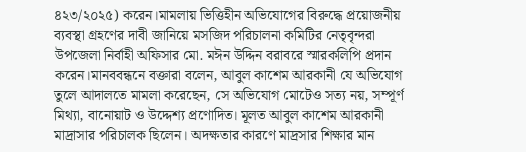৪২৩/২০২৫) করেন।মামলায় ভিত্তিহীন অভিযোগের বিরুদ্ধে প্রয়োজনীয় ব্যবস্থা গ্রহণের দাবী জানিয়ে মসজিদ পরিচালনা কমিটির নেতৃবৃন্দরা উপজেলা নির্বাহী অফিসার মো. মঈন উদ্দিন বরাবরে স্মারকলিপি প্রদান করেন।মানববন্ধনে বক্তারা বলেন, আবুল কাশেম আরকানী যে অভিযোগ তুলে আদালতে মামলা করেছেন, সে অভিযোগ মোটেও সত্য নয়, সম্পূর্ণ মিথ্যা, বানোয়াট ও উদ্দেশ্য প্রণোদিত। মূলত আবুল কাশেম আরকানী মাদ্রাসার পরিচালক ছিলেন। অদক্ষতার কারণে মাদ্রসার শিক্ষার মান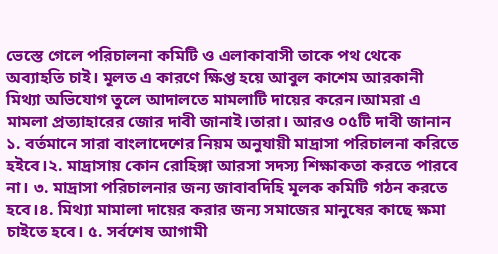ভেস্তে গেলে পরিচালনা কমিটি ও এলাকাবাসী তাকে পথ থেকে অব্যাহতি চাই। মূলত এ কারণে ক্ষিপ্ত হয়ে আবুল কাশেম আরকানী মিথ্যা অভিযোগ তুলে আদালতে মামলাটি দায়ের করেন।আমরা এ মামলা প্রত্যাহারের জোর দাবী জানাই।তারা। আরও ০৫টি দাবী জানান ১. বর্তমানে সারা বাংলাদেশের নিয়ম অনুযায়ী মাদ্রাসা পরিচালনা করিতে হইবে।২. মাদ্রাসায় কোন রোহিঙ্গা আরসা সদস্য শিক্ষাকতা করতে পারবে না। ৩. মাদ্রাসা পরিচালনার জন্য জাবাবদিহি মূলক কমিটি গঠন করতে হবে।৪. মিথ্যা মামালা দায়ের করার জন্য সমাজের মানুষের কাছে ক্ষমা চাইতে হবে। ৫. সর্বশেষ আগামী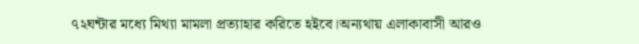৭২ঘন্টার মধ্যে মিথ্যা মামলা প্রত্যাহার করিতে হইবে।অন্যথায় এলাকাবাসী আরও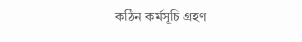কঠিন কর্মসূচি গ্রহণ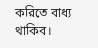করিতে বাধ্য থাকিব।